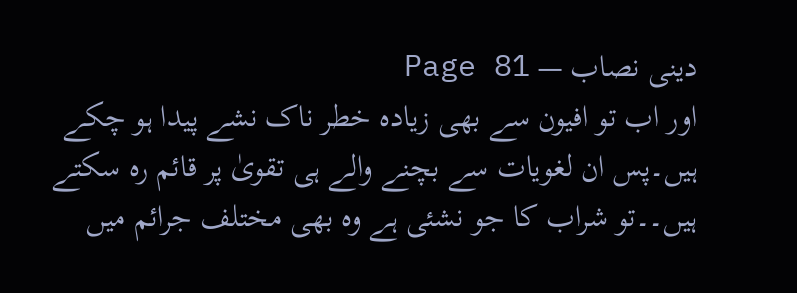دینی نصاب — Page 81
اور اب تو افیون سے بھی زیادہ خطر ناک نشے پیدا ہو چکے ہیں۔پس ان لغویات سے بچنے والے ہی تقویٰ پر قائم رہ سکتے ہیں۔۔تو شراب کا جو نشئی ہے وہ بھی مختلف جرائم میں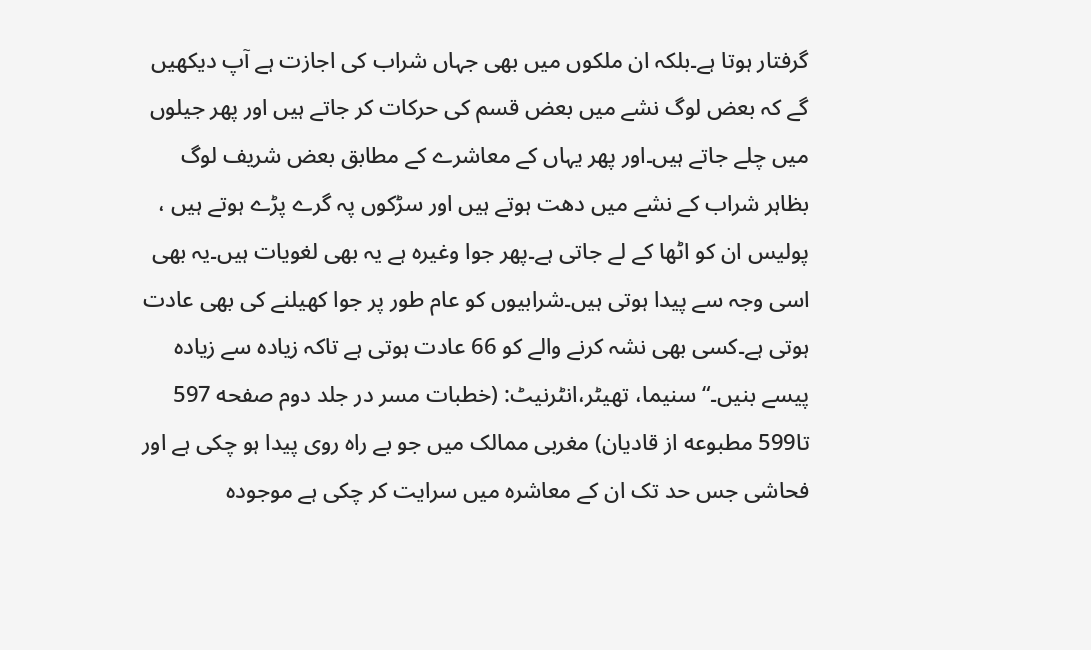گرفتار ہوتا ہے۔بلکہ ان ملکوں میں بھی جہاں شراب کی اجازت ہے آپ دیکھیں گے کہ بعض لوگ نشے میں بعض قسم کی حرکات کر جاتے ہیں اور پھر جیلوں میں چلے جاتے ہیں۔اور پھر یہاں کے معاشرے کے مطابق بعض شریف لوگ بظاہر شراب کے نشے میں دھت ہوتے ہیں اور سڑکوں پہ گرے پڑے ہوتے ہیں ، پولیس ان کو اٹھا کے لے جاتی ہے۔پھر جوا وغیرہ ہے یہ بھی لغویات ہیں۔یہ بھی اسی وجہ سے پیدا ہوتی ہیں۔شرابیوں کو عام طور پر جوا کھیلنے کی بھی عادت ہوتی ہے۔کسی بھی نشہ کرنے والے کو 66 عادت ہوتی ہے تاکہ زیادہ سے زیادہ پیسے بنیں۔“ سنیما، تھیٹر،انٹرنیٹ: (خطبات مسر در جلد دوم صفحه 597 تا599 مطبوعه از قادیان) مغربی ممالک میں جو بے راہ روی پیدا ہو چکی ہے اور فحاشی جس حد تک ان کے معاشرہ میں سرایت کر چکی ہے موجودہ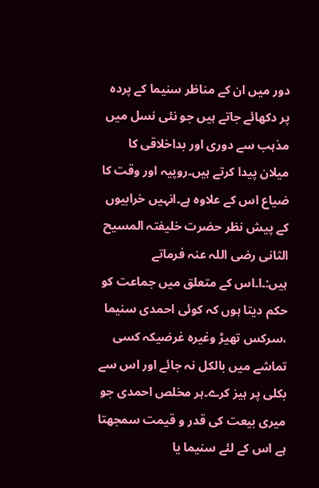دور میں ان کے مناظر سنیما کے پردہ پر دکھائے جاتے ہیں جو نئی نسل میں مذہب سے دوری اور بداخلاقی کا میلان پیدا کرتے ہیں۔روپیہ اور وقت کا ضیاع اس کے علاوہ ہے۔انہیں خرابیوں کے پیش نظر حضرت خلیفتہ المسیح الثانی رضی اللہ عنہ فرماتے ہیں:۔ا۔اس کے متعلق میں جماعت کو حکم دیتا ہوں کہ کوئی احمدی سنیما ،سرکس تھیڑ وغیرہ غرضیکہ کسی تماشے میں بالکل نہ جائے اور اس سے بکلی پر ہیز کرے۔ہر مخلص احمدی جو میری بیعت کی قدر و قیمت سمجھتا ہے اس کے لئے سنیما یا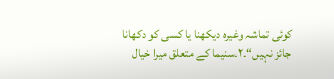کوئی تماشہ وغیرہ دیکھنا یا کسی کو دکھانا جائز نہیں“۔۲۔سنیما کے متعلق میرا خیال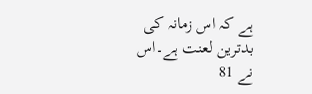ہے کہ اس زمانہ کی بدترین لعنت ہے۔اس نے 81